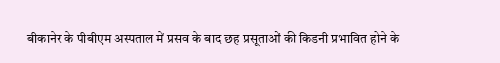बीकानेर के पीबीएम अस्पताल में प्रसव के बाद छह प्रसूताओं की किडनी प्रभावित होने के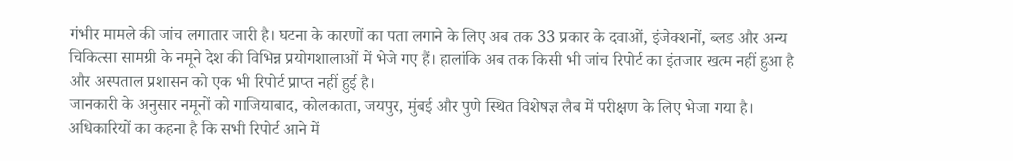गंभीर मामले की जांच लगातार जारी है। घटना के कारणों का पता लगाने के लिए अब तक 33 प्रकार के दवाओं, इंजेक्शनों, ब्लड और अन्य चिकित्सा सामग्री के नमूने देश की विभिन्न प्रयोगशालाओं में भेजे गए हैं। हालांकि अब तक किसी भी जांच रिपोर्ट का इंतजार खत्म नहीं हुआ है और अस्पताल प्रशासन को एक भी रिपोर्ट प्राप्त नहीं हुई है।
जानकारी के अनुसार नमूनों को गाजियाबाद, कोलकाता, जयपुर, मुंबई और पुणे स्थित विशेषज्ञ लैब में परीक्षण के लिए भेजा गया है। अधिकारियों का कहना है कि सभी रिपोर्ट आने में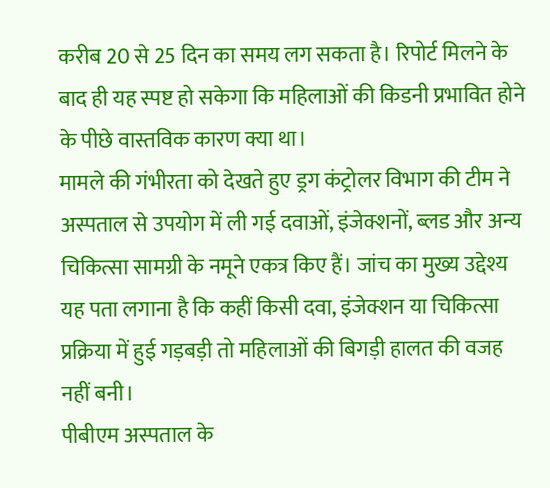करीब 20 से 25 दिन का समय लग सकता है। रिपोर्ट मिलने के बाद ही यह स्पष्ट हो सकेगा कि महिलाओं की किडनी प्रभावित होने के पीछे वास्तविक कारण क्या था।
मामले की गंभीरता को देखते हुए ड्रग कंट्रोलर विभाग की टीम ने अस्पताल से उपयोग में ली गई दवाओं, इंजेक्शनों, ब्लड और अन्य चिकित्सा सामग्री के नमूने एकत्र किए हैं। जांच का मुख्य उद्देश्य यह पता लगाना है कि कहीं किसी दवा, इंजेक्शन या चिकित्सा प्रक्रिया में हुई गड़बड़ी तो महिलाओं की बिगड़ी हालत की वजह नहीं बनी।
पीबीएम अस्पताल के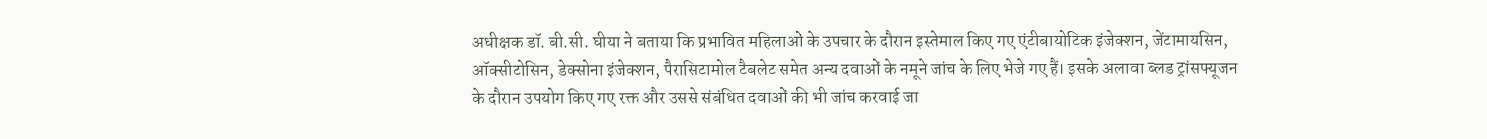अधीक्षक डॉ. बी.सी. घीया ने बताया कि प्रभावित महिलाओं के उपचार के दौरान इस्तेमाल किए गए एंटीबायोटिक इंजेक्शन, जेंटामायसिन, ऑक्सीटोसिन, डेक्सोना इंजेक्शन, पैरासिटामोल टैबलेट समेत अन्य दवाओं के नमूने जांच के लिए भेजे गए हैं। इसके अलावा ब्लड ट्रांसफ्यूजन के दौरान उपयोग किए गए रक्त और उससे संबंधित दवाओं की भी जांच करवाई जा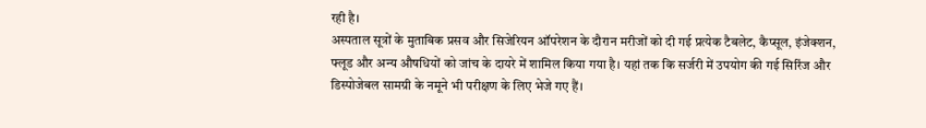रही है।
अस्पताल सूत्रों के मुताबिक प्रसव और सिजेरियन ऑपरेशन के दौरान मरीजों को दी गई प्रत्येक टैबलेट, कैप्सूल, इंजेक्शन, फ्लूड और अन्य औषधियों को जांच के दायरे में शामिल किया गया है। यहां तक कि सर्जरी में उपयोग की गई सिरिंज और डिस्पोजेबल सामग्री के नमूने भी परीक्षण के लिए भेजे गए हैं।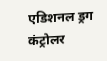एडिशनल ड्रग कंट्रोलर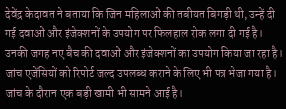देवेंद्र केदावत ने बताया कि जिन महिलाओं की तबीयत बिगड़ी थी, उन्हें दी गई दवाओं और इंजेक्शनों के उपयोग पर फिलहाल रोक लगा दी गई है। उनकी जगह नए बैच की दवाओं और इंजेक्शनों का उपयोग किया जा रहा है। जांच एजेंसियों को रिपोर्ट जल्द उपलब्ध कराने के लिए भी पत्र भेजा गया है।
जांच के दौरान एक बड़ी खामी भी सामने आई है।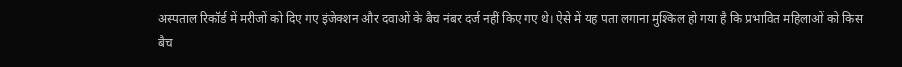अस्पताल रिकॉर्ड में मरीजों को दिए गए इंजेक्शन और दवाओं के बैच नंबर दर्ज नहीं किए गए थे। ऐसे में यह पता लगाना मुश्किल हो गया है कि प्रभावित महिलाओं को किस बैच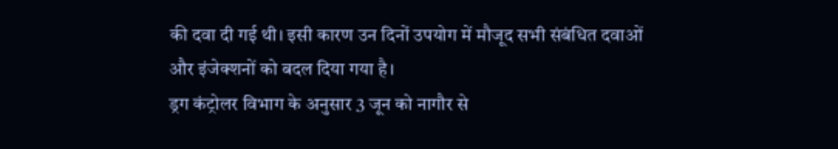की दवा दी गई थी। इसी कारण उन दिनों उपयोग में मौजूद सभी संबंधित दवाओं और इंजेक्शनों को बदल दिया गया है।
ड्रग कंट्रोलर विभाग के अनुसार 3 जून को नागौर से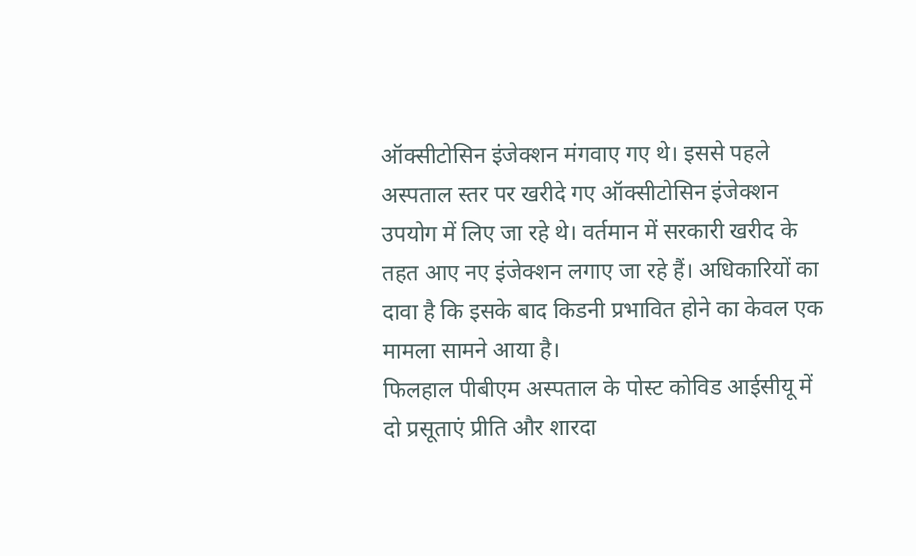ऑक्सीटोसिन इंजेक्शन मंगवाए गए थे। इससे पहले अस्पताल स्तर पर खरीदे गए ऑक्सीटोसिन इंजेक्शन उपयोग में लिए जा रहे थे। वर्तमान में सरकारी खरीद के तहत आए नए इंजेक्शन लगाए जा रहे हैं। अधिकारियों का दावा है कि इसके बाद किडनी प्रभावित होने का केवल एक मामला सामने आया है।
फिलहाल पीबीएम अस्पताल के पोस्ट कोविड आईसीयू में दो प्रसूताएं प्रीति और शारदा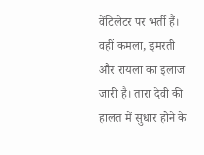वेंटिलेटर पर भर्ती हैं। वहीं कमला, इमरती और रायला का इलाज जारी है। तारा देवी की हालत में सुधार होने के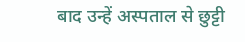बाद उन्हें अस्पताल से छुट्टी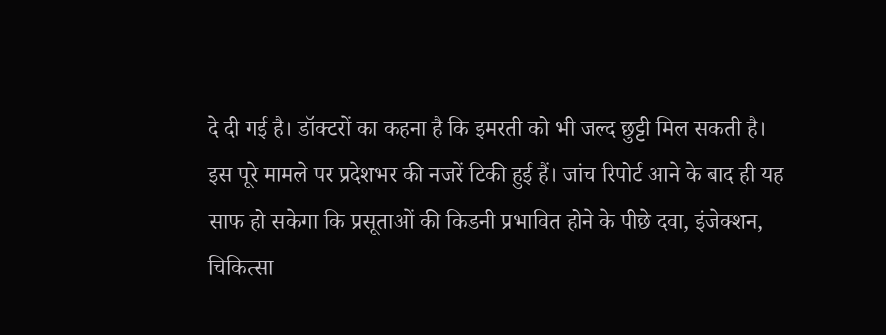दे दी गई है। डॉक्टरों का कहना है कि इमरती को भी जल्द छुट्टी मिल सकती है।
इस पूरे मामले पर प्रदेशभर की नजरें टिकी हुई हैं। जांच रिपोर्ट आने के बाद ही यह साफ हो सकेगा कि प्रसूताओं की किडनी प्रभावित होने के पीछे दवा, इंजेक्शन, चिकित्सा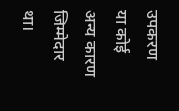उपकरण या कोई अन्य कारण जिम्मेदार था।